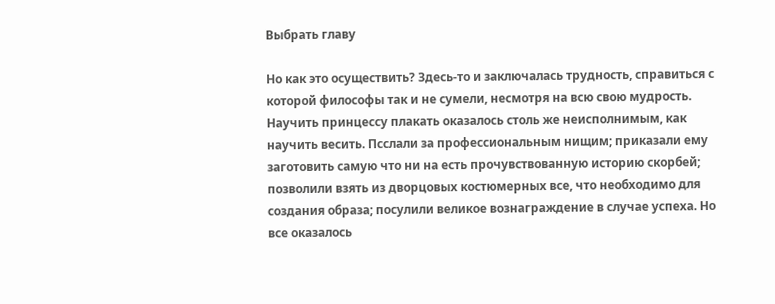Выбрать главу

Но как это осуществить? Здесь-то и заключалась трудность, справиться с которой философы так и не сумели, несмотря на всю свою мудрость. Научить принцессу плакать оказалось столь же неисполнимым, как научить весить. Псслали за профессиональным нищим; приказали ему заготовить самую что ни на есть прочувствованную историю скорбей; позволили взять из дворцовых костюмерных все, что необходимо для создания образа; посулили великое вознаграждение в случае успеха. Но все оказалось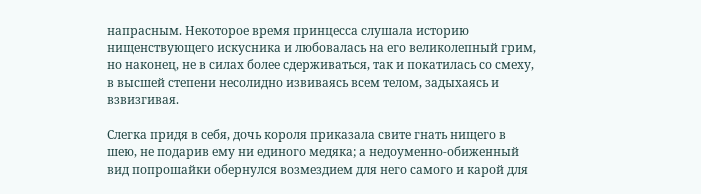напрасным. Некоторое время принцесса слушала историю нищенствующего искусника и любовалась на его великолепный грим, но наконец, не в силах более сдерживаться, так и покатилась со смеху, в высшей степени несолидно извиваясь всем телом, задыхаясь и взвизгивая.

Слегка придя в себя, дочь короля приказала свите гнать нищего в шею, не подарив ему ни единого медяка; а недоуменно-обиженный вид попрошайки обернулся возмездием для него самого и карой для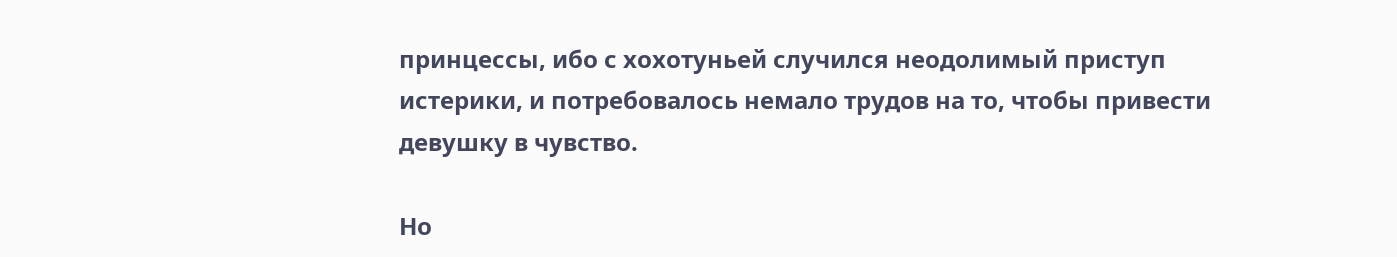принцессы, ибо с хохотуньей случился неодолимый приступ истерики, и потребовалось немало трудов на то, чтобы привести девушку в чувство.

Но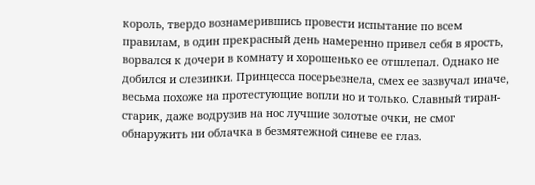король, твердо вознамерившись провести испытание по всем правилам, в один прекрасный день намеренно привел себя в ярость, ворвался к дочери в комнату и хорошенько ее отшлепал. Однако не добился и слезинки. Принцесса посерьезнела, смех ее зазвучал иначе, весьма похоже на протестующие вопли но и только. Славный тиран-старик, даже водрузив на нос лучшие золотые очки, не смог обнаружить ни облачка в безмятежной синеве ее глаз.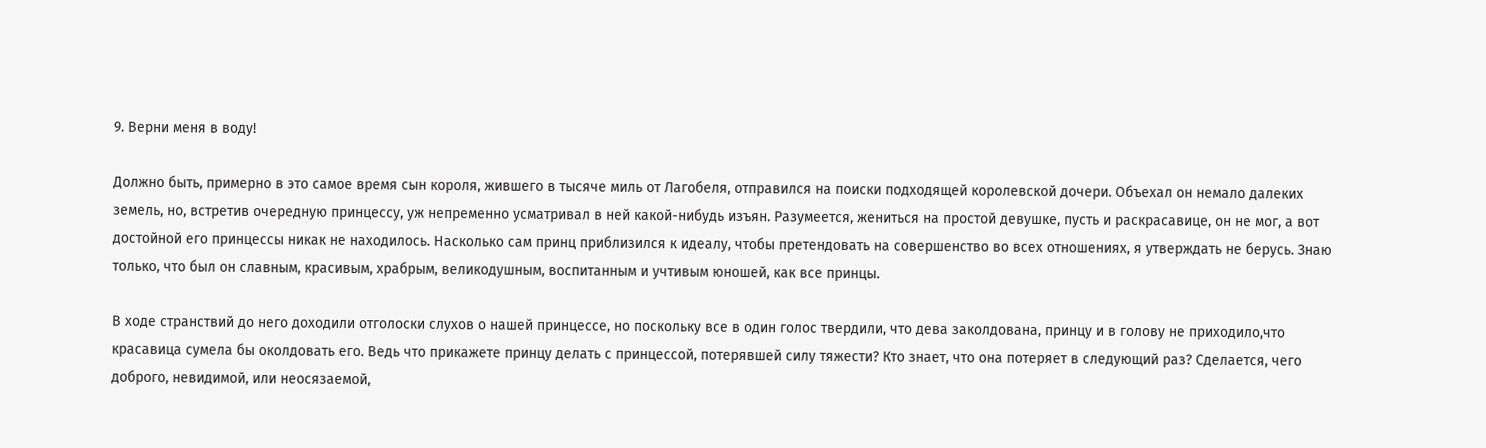9. Верни меня в воду!

Должно быть, примерно в это самое время сын короля, жившего в тысяче миль от Лагобеля, отправился на поиски подходящей королевской дочери. Объехал он немало далеких земель, но, встретив очередную принцессу, уж непременно усматривал в ней какой-нибудь изъян. Разумеется, жениться на простой девушке, пусть и раскрасавице, он не мог, а вот достойной его принцессы никак не находилось. Насколько сам принц приблизился к идеалу, чтобы претендовать на совершенство во всех отношениях, я утверждать не берусь. Знаю только, что был он славным, красивым, храбрым, великодушным, воспитанным и учтивым юношей, как все принцы.

В ходе странствий до него доходили отголоски слухов о нашей принцессе, но поскольку все в один голос твердили, что дева заколдована, принцу и в голову не приходило,что красавица сумела бы околдовать его. Ведь что прикажете принцу делать с принцессой, потерявшей силу тяжести? Кто знает, что она потеряет в следующий раз? Сделается, чего доброго, невидимой, или неосязаемой,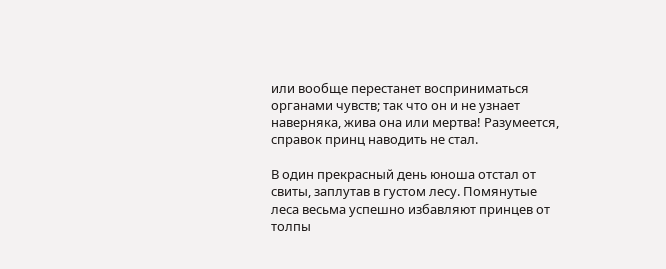или вообще перестанет восприниматься органами чувств; так что он и не узнает наверняка, жива она или мертва! Разумеется, справок принц наводить не стал.

В один прекрасный день юноша отстал от свиты, заплутав в густом лесу. Помянутые леса весьма успешно избавляют принцев от толпы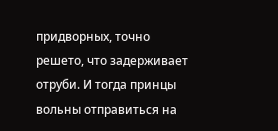придворных, точно решето, что задерживает отруби. И тогда принцы вольны отправиться на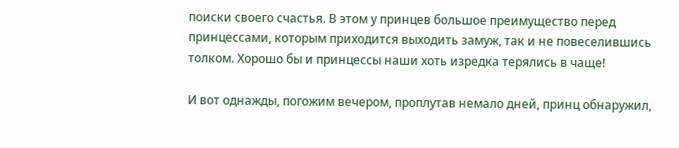поиски своего счастья. В этом у принцев большое преимущество перед принцессами, которым приходится выходить замуж, так и не повеселившись толком. Хорошо бы и принцессы наши хоть изредка терялись в чаще!

И вот однажды, погожим вечером, проплутав немало дней, принц обнаружил,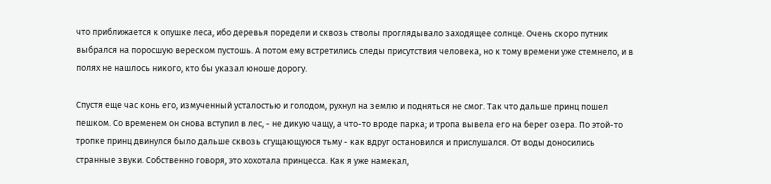что приближается к опушке леса, ибо деревья поредели и сквозь стволы проглядывало заходящее солнце. Очень скоро путник выбрался на поросшую вереском пустошь. А потом ему встретились следы присутствия человека, но к тому времени уже стемнело, и в полях не нашлось никого, кто бы указал юноше дорогу.

Спустя еще час конь его, измученный усталостью и голодом, рухнул на землю и подняться не смог. Так что дальше принц пошел пешком. Со временем он снова вступил в лес, - не дикую чащу, а что-то вроде парка; и тропа вывела его на берег озера. По этой-то тропке принц двинулся было дальше сквозь сгущающуюся тьму - как вдруг остановился и прислушался. От воды доносились странные звуки. Собственно говоря, это хохотала принцесса. Как я уже намекал,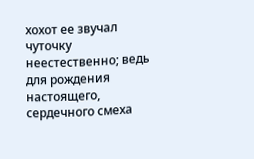хохот ее звучал чуточку неестественно; ведь для рождения настоящего, сердечного смеха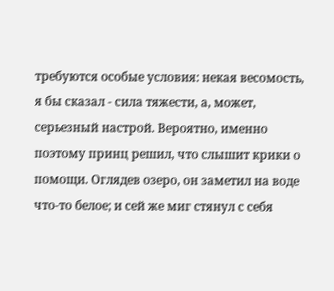требуются особые условия: некая весомость, я бы сказал - сила тяжести, а, может, серьезный настрой. Вероятно, именно поэтому принц решил, что слышит крики о помощи. Оглядев озеро, он заметил на воде что-то белое; и сей же миг стянул с себя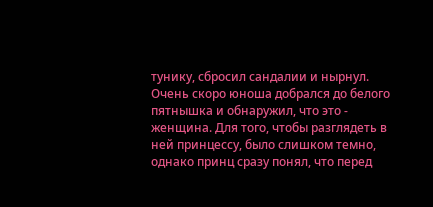тунику, сбросил сандалии и нырнул. Очень скоро юноша добрался до белого пятнышка и обнаружил, что это - женщина. Для того, чтобы разглядеть в ней принцессу, было слишком темно, однако принц сразу понял, что перед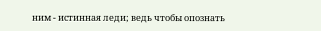ним - истинная леди; ведь чтобы опознать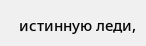истинную леди,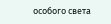особого света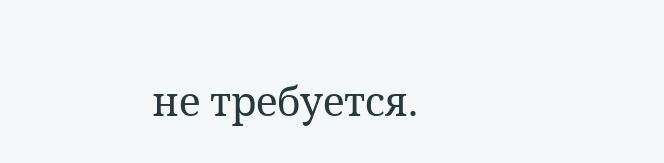не требуется.